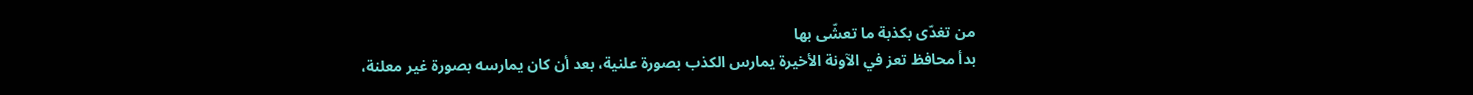من تغدّى بكذبة ما تعشّى بها
بدأ محافظ تعز في الآونة الأخيرة يمارس الكذب بصورة علنية، بعد أن كان يمارسه بصورة غير معلنة،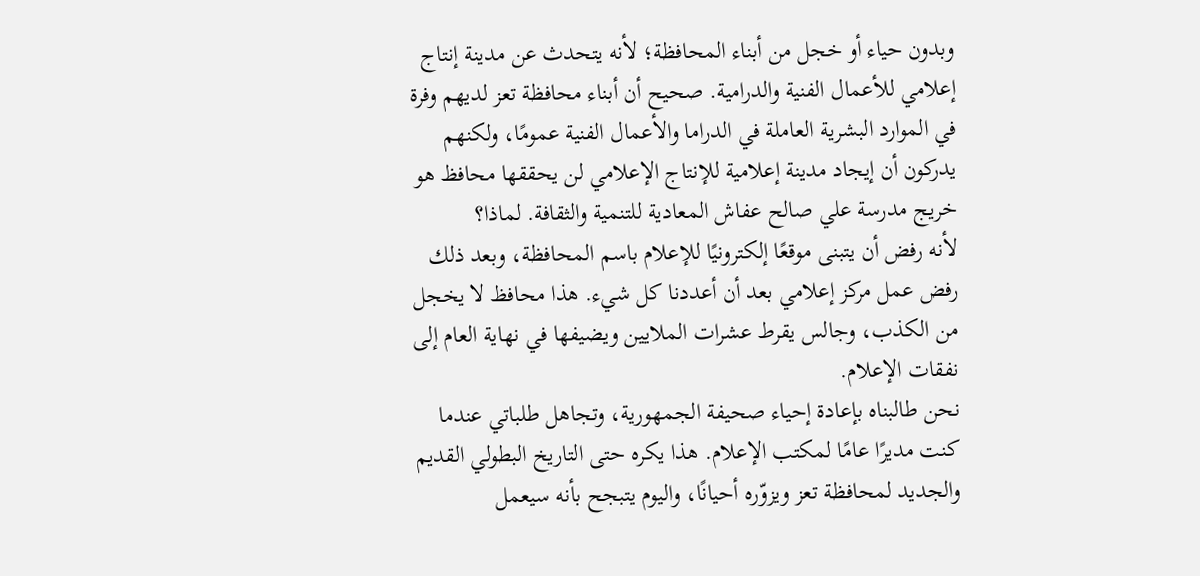وبدون حياء أو خجل من أبناء المحافظة؛ لأنه يتحدث عن مدينة إنتاج إعلامي للأعمال الفنية والدرامية. صحيح أن أبناء محافظة تعز لديهم وفرة في الموارد البشرية العاملة في الدراما والأعمال الفنية عمومًا، ولكنهم يدركون أن إيجاد مدينة إعلامية للإنتاج الإعلامي لن يحققها محافظ هو خريج مدرسة علي صالح عفاش المعادية للتنمية والثقافة. لماذا؟
لأنه رفض أن يتبنى موقعًا إلكترونيًا للإعلام باسم المحافظة، وبعد ذلك رفض عمل مركز إعلامي بعد أن أعددنا كل شيء. هذا محافظ لا يخجل من الكذب، وجالس يقرط عشرات الملايين ويضيفها في نهاية العام إلى نفقات الإعلام.
نحن طالبناه بإعادة إحياء صحيفة الجمهورية، وتجاهل طلباتي عندما كنت مديرًا عامًا لمكتب الإعلام. هذا يكره حتى التاريخ البطولي القديم والجديد لمحافظة تعز ويزوّره أحيانًا، واليوم يتبجح بأنه سيعمل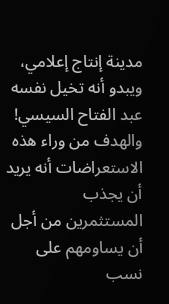مدينة إنتاج إعلامي، ويبدو أنه تخيل نفسه عبد الفتاح السيسي! والهدف من وراء هذه الاستعراضات أنه يريد أن يجذب المستثمرين من أجل أن يساومهم على نسب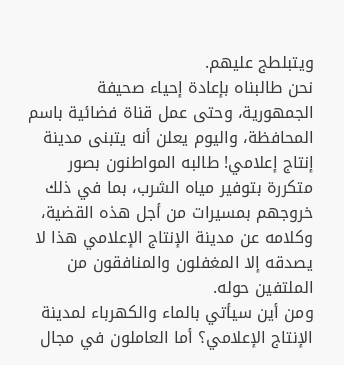ويتبلطج عليهم.
نحن طالبناه بإعادة إحياء صحيفة الجمهورية، وحتى عمل قناة فضائية باسم المحافظة، واليوم يعلن أنه يتبنى مدينة إنتاج إعلامي! طالبه المواطنون بصور متكررة بتوفير مياه الشرب، بما في ذلك خروجهم بمسيرات من أجل هذه القضية، وكلامه عن مدينة الإنتاج الإعلامي هذا لا يصدقه إلا المغفلون والمنافقون من الملتفين حوله.
ومن أين سيأتي بالماء والكهرباء لمدينة الإنتاج الإعلامي؟ أما العاملون في مجال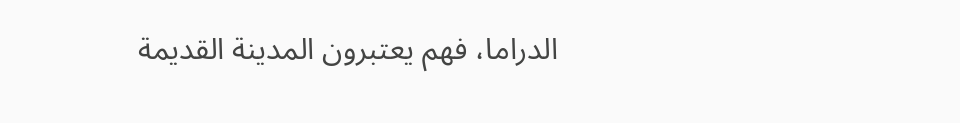الدراما، فهم يعتبرون المدينة القديمة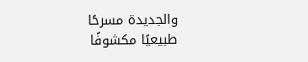والجديدة مسرحًا طبيعيًا مكشوفًا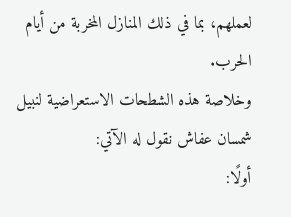لعملهم، بما في ذلك المنازل المخربة من أيام الحرب.
وخلاصة هذه الشطحات الاستعراضية لنبيل شمسان عفاش نقول له الآتي:
أولًا: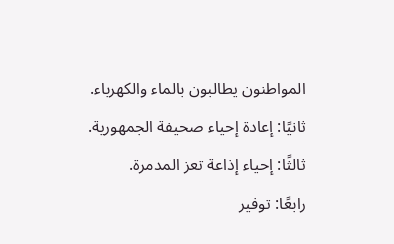المواطنون يطالبون بالماء والكهرباء.
ثانيًا: إعادة إحياء صحيفة الجمهورية.
ثالثًا: إحياء إذاعة تعز المدمرة.
رابعًا: توفير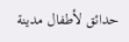حدائق لأطفال مدينة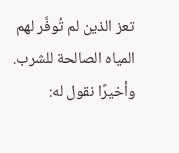تعز الذين لم تُوفَّر لهم المياه الصالحة للشرب.
وأخيرًا نقول له: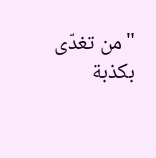"من تغدّى بكذبة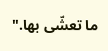ما تعشّى بها."